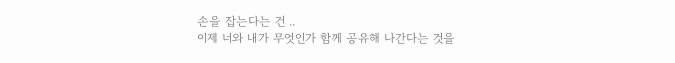손을 잡는다는 건 ..
이제 너와 내가 무엇인가 함께 공유해 나간다는 것을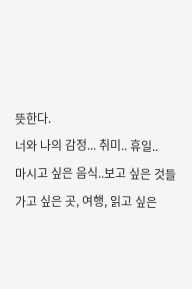뜻한다.
너와 나의 감정... 취미.. 휴일..
마시고 싶은 음식..보고 싶은 것들
가고 싶은 곳, 여행, 읽고 싶은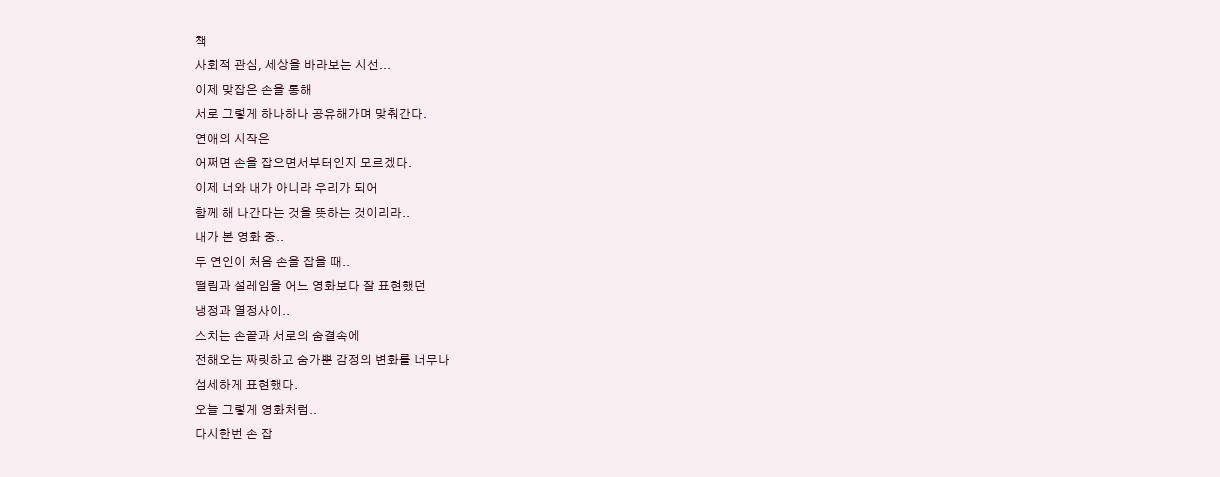책
사회적 관심, 세상을 바라보는 시선...
이제 맞잡은 손을 통해
서로 그렇게 하나하나 공유해가며 맞춰간다.
연애의 시작은
어쩌면 손을 잡으면서부터인지 모르겠다.
이제 너와 내가 아니라 우리가 되어
함께 해 나간다는 것을 뜻하는 것이리라..
내가 본 영화 중..
두 연인이 처음 손을 잡을 때..
떨림과 설레임을 어느 영화보다 잘 표현했던
냉정과 열정사이..
스치는 손끝과 서로의 숨결속에
전해오는 짜릿하고 숨가뿐 감정의 변화를 너무나
섬세하게 표현했다.
오늘 그렇게 영화처럼..
다시한번 손 잡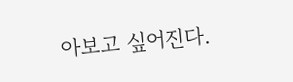아보고 싶어진다.